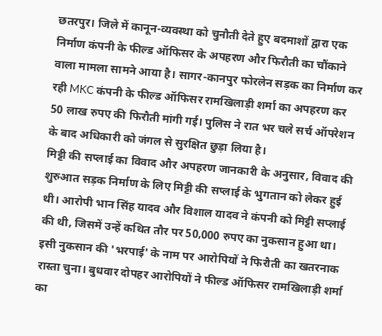छतरपुर। जिले में कानून-व्यवस्था को चुनौती देते हुए बदमाशों द्वारा एक निर्माण कंपनी के फील्ड ऑफिसर के अपहरण और फिरौती का चौंकाने वाला मामला सामने आया है। सागर-कानपुर फोरलेन सड़क का निर्माण कर रही MKC कंपनी के फील्ड ऑफिसर रामखिलाड़ी शर्मा का अपहरण कर 50 लाख रुपए की फिरौती मांगी गई। पुलिस ने रात भर चले सर्च ऑपरेशन के बाद अधिकारी को जंगल से सुरक्षित छुड़ा लिया है।
मिट्टी की सप्लाई का विवाद और अपहरण जानकारी के अनुसार, विवाद की शुरुआत सड़क निर्माण के लिए मिट्टी की सप्लाई के भुगतान को लेकर हुई थी। आरोपी भान सिंह यादव और विशाल यादव ने कंपनी को मिट्टी सप्लाई की थी, जिसमें उन्हें कथित तौर पर 50,000 रुपए का नुकसान हुआ था। इसी नुकसान की 'भरपाई' के नाम पर आरोपियों ने फिरौती का खतरनाक रास्ता चुना। बुधवार दोपहर आरोपियों ने फील्ड ऑफिसर रामखिलाड़ी शर्मा का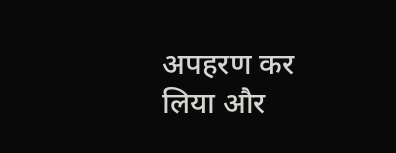अपहरण कर लिया और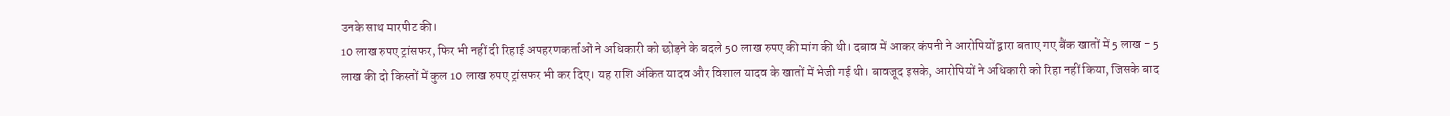उनके साथ मारपीट की।
10 लाख रुपए ट्रांसफर, फिर भी नहीं दी रिहाई अपहरणकर्ताओं ने अधिकारी को छोड़ने के बदले 50 लाख रुपए की मांग की थी। दबाव में आकर कंपनी ने आरोपियों द्वारा बताए गए बैंक खातों में 5 लाख - 5 लाख की दो किस्तों में कुल 10 लाख रुपए ट्रांसफर भी कर दिए। यह राशि अंकित यादव और विशाल यादव के खातों में भेजी गई थी। बावजूद इसके, आरोपियों ने अधिकारी को रिहा नहीं किया, जिसके बाद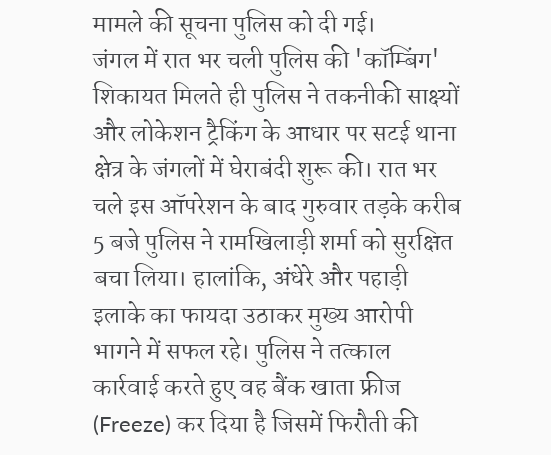मामले की सूचना पुलिस को दी गई।
जंगल में रात भर चली पुलिस की 'कॉम्बिंग' शिकायत मिलते ही पुलिस ने तकनीकी साक्ष्यों और लोकेशन ट्रैकिंग के आधार पर सटई थाना क्षेत्र के जंगलों में घेराबंदी शुरू की। रात भर चले इस ऑपरेशन के बाद गुरुवार तड़के करीब 5 बजे पुलिस ने रामखिलाड़ी शर्मा को सुरक्षित बचा लिया। हालांकि, अंधेरे और पहाड़ी इलाके का फायदा उठाकर मुख्य आरोपी भागने में सफल रहे। पुलिस ने तत्काल कार्रवाई करते हुए वह बैंक खाता फ्रीज (Freeze) कर दिया है जिसमें फिरौती की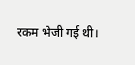रकम भेजी गई थी।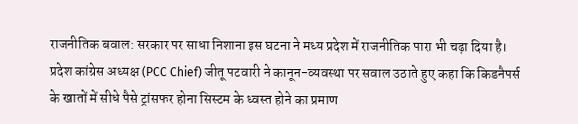राजनीतिक बवाल: सरकार पर साधा निशाना इस घटना ने मध्य प्रदेश में राजनीतिक पारा भी चढ़ा दिया है। प्रदेश कांग्रेस अध्यक्ष (PCC Chief) जीतू पटवारी ने कानून-व्यवस्था पर सवाल उठाते हुए कहा कि किडनैपर्स के खातों में सीधे पैसे ट्रांसफर होना सिस्टम के ध्वस्त होने का प्रमाण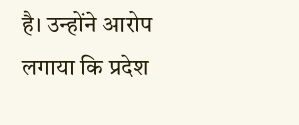है। उन्होंने आरोप लगाया कि प्रदेश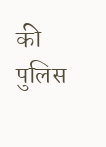की पुलिस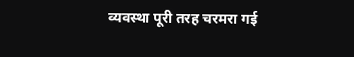व्यवस्था पूरी तरह चरमरा गई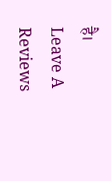है।
Leave A Reviews